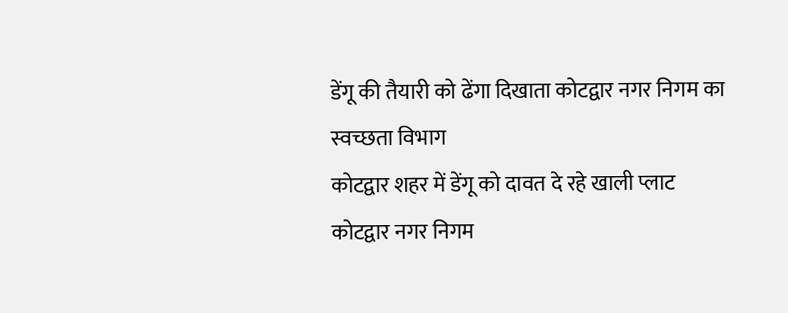डेंगू की तैयारी को ढेंगा दिखाता कोटद्वार नगर निगम का स्वच्छता विभाग
कोटद्वार शहर में डेंगू को दावत दे रहे खाली प्लाट
कोटद्वार नगर निगम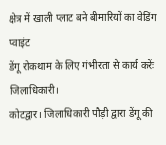क्षेत्र में खाली प्लाट बने बीमारियों का वेडिंग प्वाइंट
डेंगू रोकथाम के लिए गंभीरता से कार्य करेंः जिलाधिकारी।
कोटद्वार। जिलाधिकारी पौड़ी द्वारा डेंगू की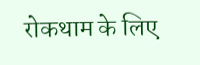रोकथाम के लिए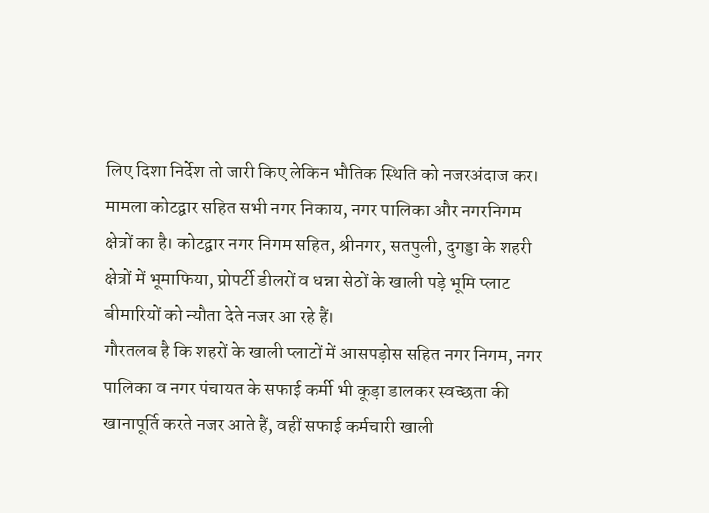लिए दिशा निर्देश तो जारी किए लेकिन भौतिक स्थिति को नजरअंदाज कर। मामला कोटद्वार सहित सभी नगर निकाय, नगर पालिका और नगरनिगम क्षेत्रों का है। कोटद्वार नगर निगम सहित, श्रीनगर, सतपुली, दुगड्डा के शहरी क्षेत्रों में भूमाफिया, प्रोपर्टी डीलरों व धन्ना सेठों के खाली पड़े भूमि प्लाट बीमारियों को न्यौता देते नजर आ रहे हैं।
गौरतलब है कि शहरों के खाली प्लाटों में आसपड़ोस सहित नगर निगम, नगर पालिका व नगर पंचायत के सफाई कर्मी भी कूड़ा डालकर स्वच्छता की खानापूर्ति करते नजर आते हैं, वहीं सफाई कर्मचारी खाली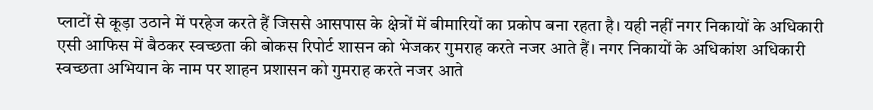प्लाटों से कूड़ा उठाने में परहेज करते हैं जिससे आसपास के क्षेत्रों में बीमारियों का प्रकोप बना रहता है। यही नहीं नगर निकायों के अधिकारी एसी आफिस में बैठकर स्वच्छता की बोकस रिपोर्ट शासन को भेजकर गुमराह करते नजर आते हैं। नगर निकायों के अधिकांश अधिकारी स्वच्छता अभियान के नाम पर शाहन प्रशासन को गुमराह करते नजर आते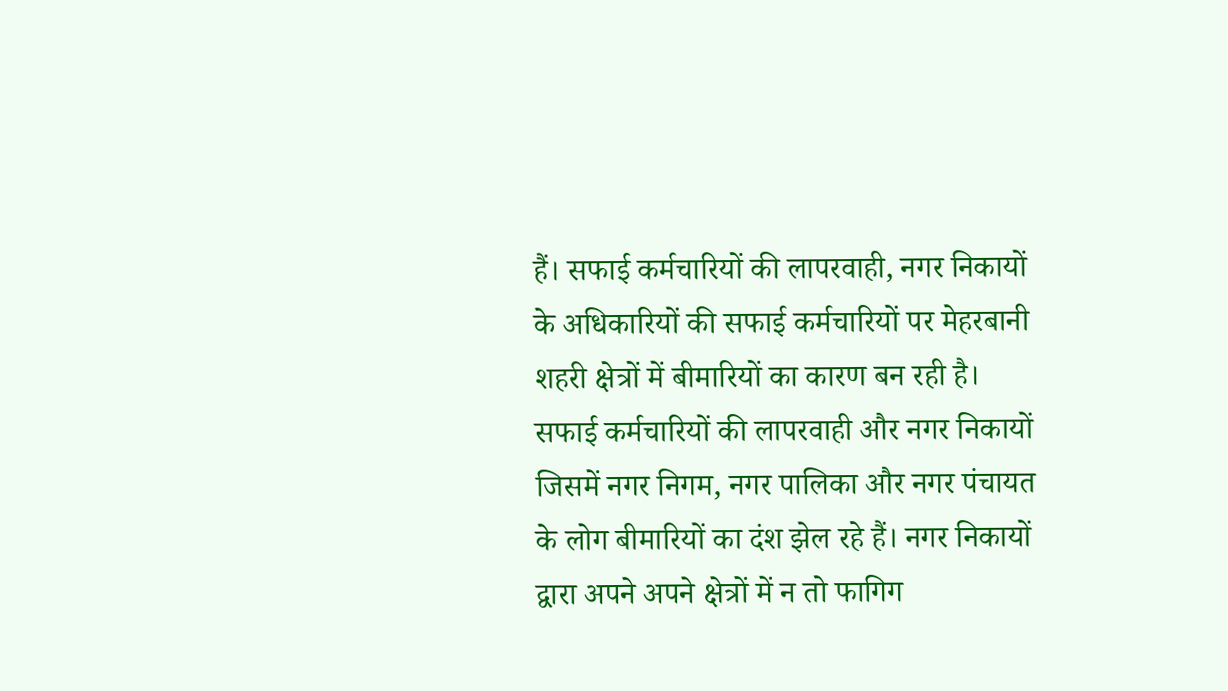हैं। सफाई कर्मचारियों की लापरवाही, नगर निकायों के अधिकारियों की सफाई कर्मचारियों पर मेहरबानी शहरी क्षेत्रों में बीमारियों का कारण बन रही है। सफाई कर्मचारियों की लापरवाही और नगर निकायों जिसमें नगर निगम, नगर पालिका और नगर पंचायत के लोग बीमारियों का दंश झेल रहे हैं। नगर निकायों द्वारा अपने अपने क्षेत्रों में न तो फागिग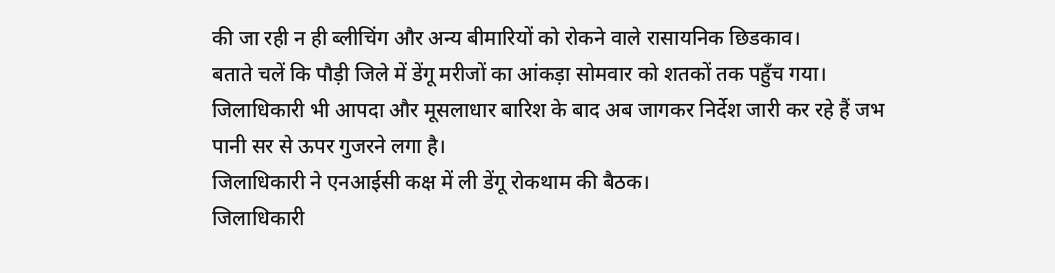की जा रही न ही ब्लीचिंग और अन्य बीमारियों को रोकने वाले रासायनिक छिडकाव।
बताते चलें कि पौड़ी जिले में डेंगू मरीजों का आंकड़ा सोमवार को शतकों तक पहुँच गया। जिलाधिकारी भी आपदा और मूसलाधार बारिश के बाद अब जागकर निर्देश जारी कर रहे हैं जभ पानी सर से ऊपर गुजरने लगा है।
जिलाधिकारी ने एनआईसी कक्ष में ली डेंगू रोकथाम की बैठक।
जिलाधिकारी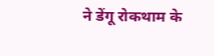ने डेंगू रोकथाम के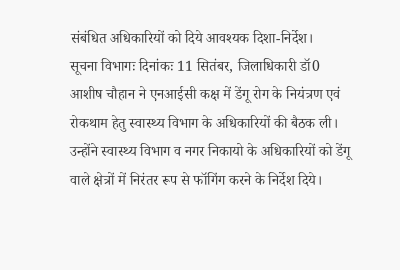संबंधित अधिकारियों को दिये आवश्यक दिशा-निर्देश।
सूचना विभागः दिनांकः 11 सितंबर, जिलाधिकारी डॉ0 आशीष चौहान ने एनआईसी कक्ष में डेंगू रोग के नियंत्रण एवं रोकथाम हेतु स्वास्थ्य विभाग के अधिकारियों की बैठक ली। उन्होंने स्वास्थ्य विभाग व नगर निकायो के अधिकारियों को डेंगू वाले क्षेत्रों में निरंतर रूप से फॉगिंग करने के निर्देश दिये।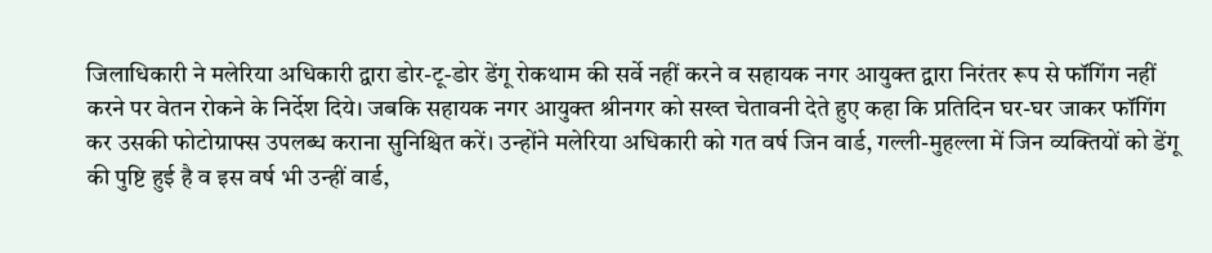जिलाधिकारी ने मलेरिया अधिकारी द्वारा डोर-टू-डोर डेंगू रोकथाम की सर्वे नहीं करने व सहायक नगर आयुक्त द्वारा निरंतर रूप से फॉगिंग नहीं करने पर वेतन रोकने के निर्देश दिये। जबकि सहायक नगर आयुक्त श्रीनगर को सख्त चेतावनी देते हुए कहा कि प्रतिदिन घर-घर जाकर फॉगिंग कर उसकी फोटोग्राफ्स उपलब्ध कराना सुनिश्चित करें। उन्होंने मलेरिया अधिकारी को गत वर्ष जिन वार्ड, गल्ली-मुहल्ला में जिन व्यक्तियों को डेंगू की पुष्टि हुई है व इस वर्ष भी उन्हीं वार्ड,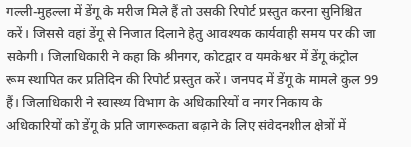गल्ली-मुहल्ला में डेंगू के मरीज मिले हैं तो उसकी रिपोर्ट प्रस्तुत करना सुनिश्चित करें। जिससे वहां डेंगू से निजात दिलाने हेतु आवश्यक कार्यवाही समय पर की जा सकेगी। जिलाधिकारी ने कहा कि श्रीनगर, कोटद्वार व यमकेश्वर में डेंगू कंट्रोल रूम स्थापित कर प्रतिदिन की रिपोर्ट प्रस्तुत करें। जनपद में डेंगू के मामले कुल 99 हैं। जिलाधिकारी ने स्वास्थ्य विभाग के अधिकारियों व नगर निकाय के अधिकारियों को डेंगू के प्रति जागरूकता बढ़ाने के लिए संवेदनशील क्षेत्रों में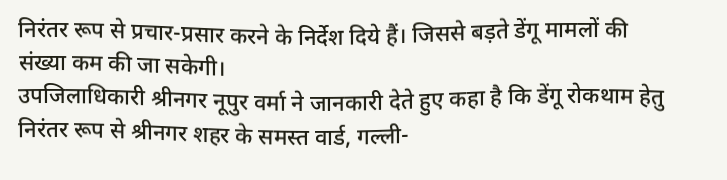निरंतर रूप से प्रचार-प्रसार करने के निर्देश दिये हैं। जिससे बड़ते डेंगू मामलों की संख्या कम की जा सकेगी।
उपजिलाधिकारी श्रीनगर नूपुर वर्मा ने जानकारी देते हुए कहा है कि डेंगू रोकथाम हेतु निरंतर रूप से श्रीनगर शहर के समस्त वार्ड, गल्ली-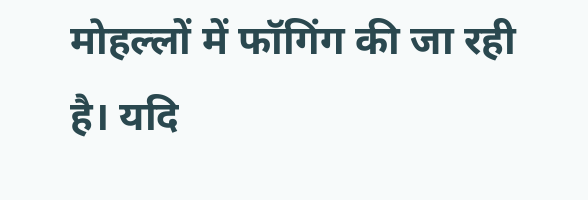मोहल्लों में फॉगिंग की जा रही है। यदि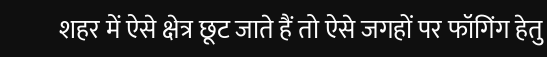शहर में ऐसे क्षेत्र छूट जाते हैं तो ऐसे जगहों पर फॉगिंग हेतु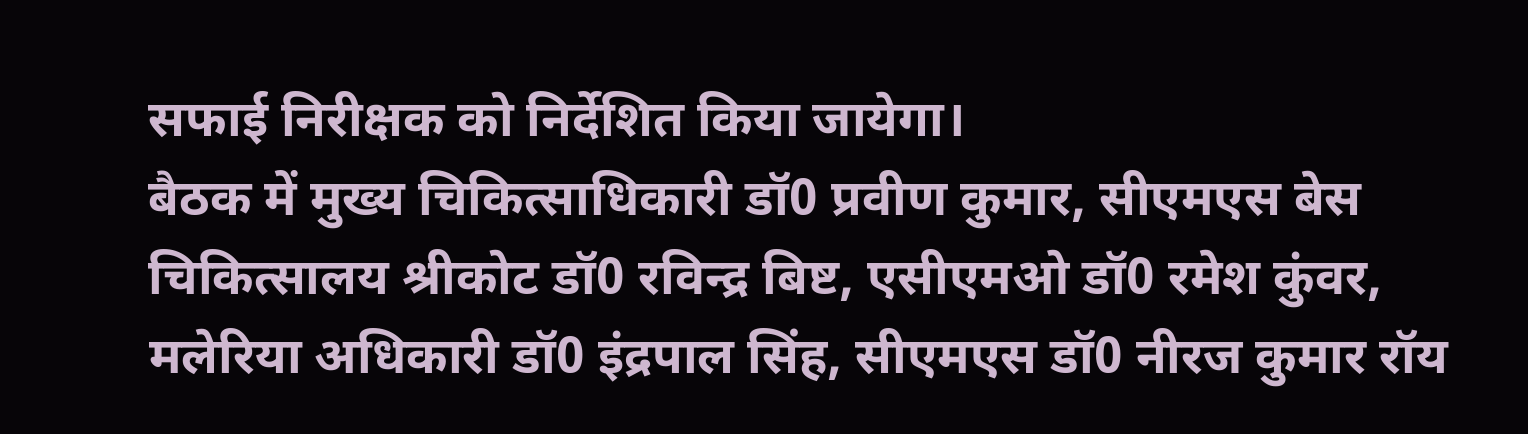सफाई निरीक्षक को निर्देशित किया जायेगा।
बैठक में मुख्य चिकित्साधिकारी डॉ0 प्रवीण कुमार, सीएमएस बेस चिकित्सालय श्रीकोट डॉ0 रविन्द्र बिष्ट, एसीएमओ डॉ0 रमेश कुंवर, मलेरिया अधिकारी डॉ0 इंद्रपाल सिंह, सीएमएस डॉ0 नीरज कुमार रॉय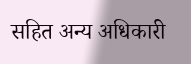सहित अन्य अधिकारी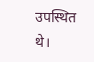उपस्थित थे।